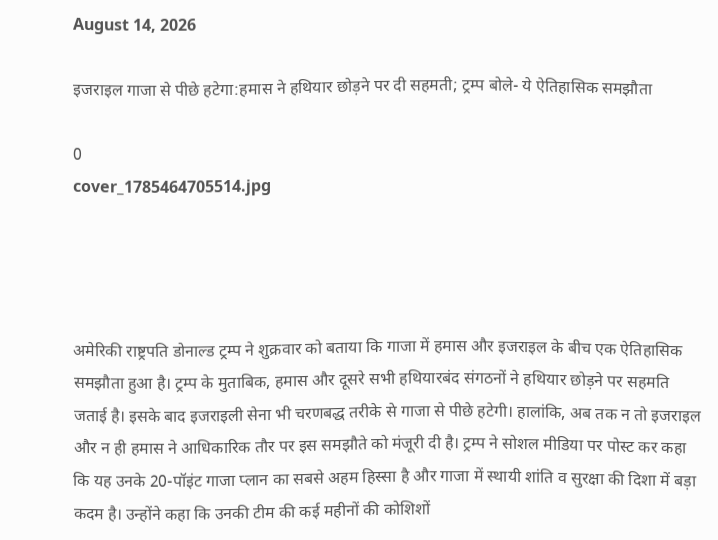August 14, 2026

इजराइल गाजा से पीछे हटेगा:हमास ने हथियार छोड़ने पर दी सहमती; ट्रम्प बोले- ये ऐतिहासिक समझौता

0
cover_1785464705514.jpg




अमेरिकी राष्ट्रपति डोनाल्ड ट्रम्प ने शुक्रवार को बताया कि गाजा में हमास और इजराइल के बीच एक ऐतिहासिक समझौता हुआ है। ट्रम्प के मुताबिक, हमास और दूसरे सभी हथियारबंद संगठनों ने हथियार छोड़ने पर सहमति जताई है। इसके बाद इजराइली सेना भी चरणबद्ध तरीके से गाजा से पीछे हटेगी। हालांकि, अब तक न तो इजराइल और न ही हमास ने आधिकारिक तौर पर इस समझौते को मंजूरी दी है। ट्रम्प ने सोशल मीडिया पर पोस्ट कर कहा कि यह उनके 20-पॉइंट गाजा प्लान का सबसे अहम हिस्सा है और गाजा में स्थायी शांति व सुरक्षा की दिशा में बड़ा कदम है। उन्होंने कहा कि उनकी टीम की कई महीनों की कोशिशों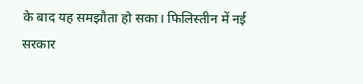के बाद यह समझौता हो सका। फिलिस्तीन में नई सरकार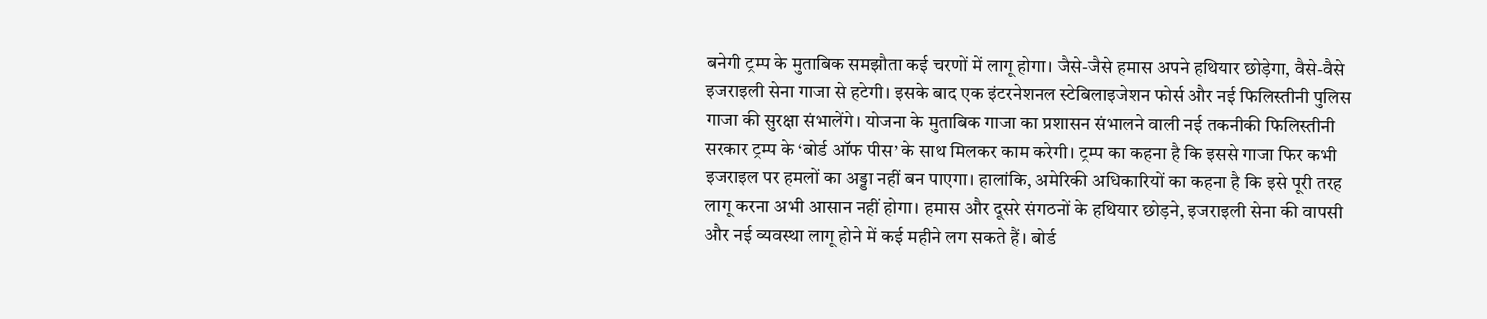बनेगी ट्रम्प के मुताबिक समझौता कई चरणों में लागू होगा। जैसे-जैसे हमास अपने हथियार छोड़ेगा, वैसे-वैसे इजराइली सेना गाजा से हटेगी। इसके बाद एक इंटरनेशनल स्टेबिलाइजेशन फोर्स और नई फिलिस्तीनी पुलिस गाजा की सुरक्षा संभालेंगे। योजना के मुताबिक गाजा का प्रशासन संभालने वाली नई तकनीकी फिलिस्तीनी सरकार ट्रम्प के ‘बोर्ड ऑफ पीस’ के साथ मिलकर काम करेगी। ट्रम्प का कहना है कि इससे गाजा फिर कभी इजराइल पर हमलों का अड्डा नहीं बन पाएगा। हालांकि, अमेरिकी अधिकारियों का कहना है कि इसे पूरी तरह लागू करना अभी आसान नहीं होगा। हमास और दूसरे संगठनों के हथियार छोड़ने, इजराइली सेना की वापसी और नई व्यवस्था लागू होने में कई महीने लग सकते हैं। बोर्ड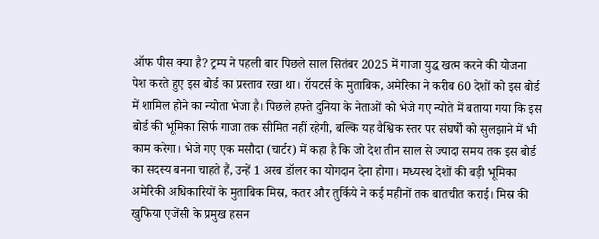ऑफ पीस क्या है? ट्रम्प ने पहली बार पिछले साल सितंबर 2025 में गाजा युद्ध खत्म करने की योजना पेश करते हुए इस बोर्ड का प्रस्ताव रखा था। रॉयटर्स के मुताबिक, अमेरिका ने करीब 60 देशों को इस बोर्ड में शामिल होने का न्योता भेजा है। पिछले हफ्ते दुनिया के नेताओं को भेजे गए न्योते में बताया गया कि इस बोर्ड की भूमिका सिर्फ गाजा तक सीमित नहीं रहेगी, बल्कि यह वैश्विक स्तर पर संघर्षों को सुलझाने में भी काम करेगा। भेजे गए एक मसौदा (चार्टर) में कहा है कि जो देश तीन साल से ज्यादा समय तक इस बोर्ड का सदस्य बनना चाहते हैं, उन्हें 1 अरब डॉलर का योगदान देना होगा। मध्यस्थ देशों की बड़ी भूमिका अमेरिकी अधिकारियों के मुताबिक मिस्र, कतर और तुर्किये ने कई महीनों तक बातचीत कराई। मिस्र की खुफिया एजेंसी के प्रमुख हसन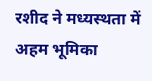रशीद ने मध्यस्थता में अहम भूमिका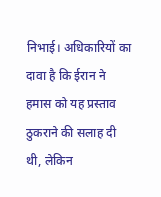निभाई। अधिकारियों का दावा है कि ईरान ने हमास को यह प्रस्ताव ठुकराने की सलाह दी थी, लेकिन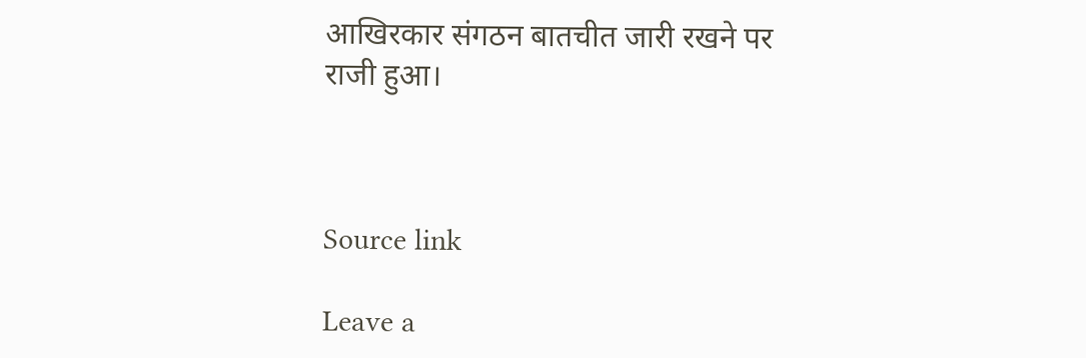आखिरकार संगठन बातचीत जारी रखने पर राजी हुआ।



Source link

Leave a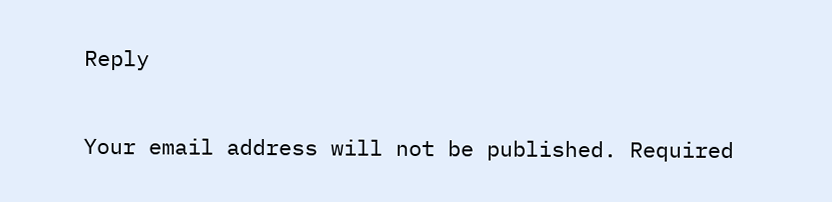Reply

Your email address will not be published. Required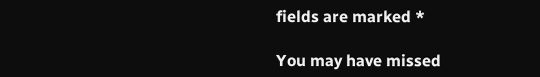fields are marked *

You may have missed